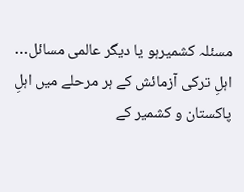مسئلہ کشمیرہو یا دیگر عالمی مسائل… اہلِ ترکی آزمائش کے ہر مرحلے میں اہلِ پاکستان و کشمیر کے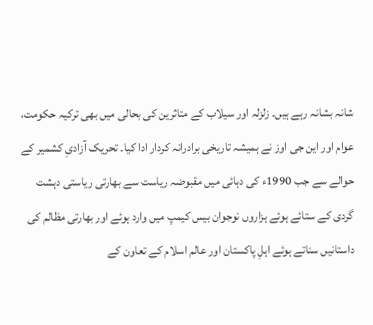شانہ بشانہ رہے ہیں۔ زلزلہ اور سیلاب کے متاثرین کی بحالی میں بھی ترکیہ حکومت، عوام اور این جی اوز نے ہمیشہ تاریخی برادرانہ کردار ادا کیا۔ تحریک آزادیِ کشمیر کے حوالے سے جب 1990ء کی دہائی میں مقبوضہ ریاست سے بھارتی ریاستی دہشت گردی کے ستائے ہوئے ہزاروں نوجوان بیس کیمپ میں وارد ہوئے اور بھارتی مظالم کی داستانیں سناتے ہوئے اہلِ پاکستان اور عالم اسلام کے تعاون کے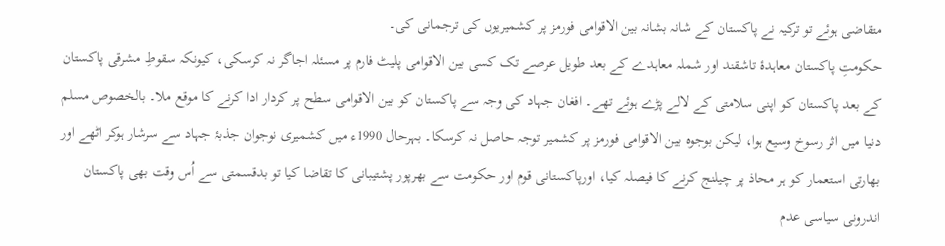متقاضی ہوئے تو ترکیہ نے پاکستان کے شانہ بشانہ بین الاقوامی فورمز پر کشمیریوں کی ترجمانی کی۔
حکومتِ پاکستان معاہدۂ تاشقند اور شملہ معاہدے کے بعد طویل عرصے تک کسی بین الاقوامی پلیٹ فارم پر مسئلہ اجاگر نہ کرسکی، کیونکہ سقوطِ مشرقی پاکستان کے بعد پاکستان کو اپنی سلامتی کے لالے پڑے ہوئے تھے۔ افغان جہاد کی وجہ سے پاکستان کو بین الاقوامی سطح پر کردار ادا کرنے کا موقع ملا۔ بالخصوص مسلم دنیا میں اثر رسوخ وسیع ہوا، لیکن بوجوہ بین الاقوامی فورمز پر کشمیر توجہ حاصل نہ کرسکا۔ بہرحال 1990ء میں کشمیری نوجوان جذبۂ جہاد سے سرشار ہوکر اٹھے اور بھارتی استعمار کو ہر محاذ پر چیلنج کرنے کا فیصلہ کیا، اورپاکستانی قوم اور حکومت سے بھرپور پشتیبانی کا تقاضا کیا تو بدقسمتی سے اُس وقت بھی پاکستان اندرونی سیاسی عدم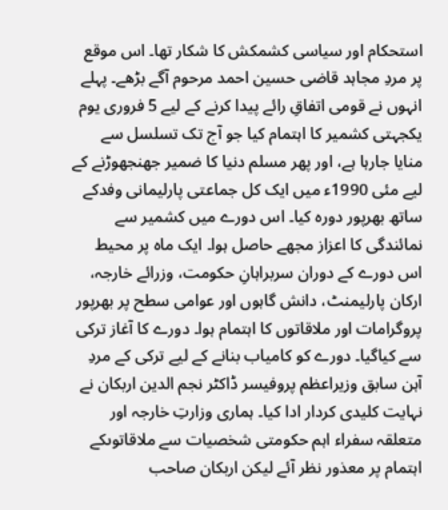استحکام اور سیاسی کشمکش کا شکار تھا۔ اس موقع پر مردِ مجاہد قاضی حسین احمد مرحوم آگے بڑھے۔ پہلے انہوں نے قومی اتفاقِ رائے پیدا کرنے کے لیے 5 فروری یوم یکجہتی کشمیر کا اہتمام کیا جو آج تک تسلسل سے منایا جارہا ہے، اور پھر مسلم دنیا کا ضمیر جھنجھوڑنے کے لیے مئی 1990ء میں ایک کل جماعتی پارلیمانی وفدکے ساتھ بھرپور دورہ کیا۔ اس دورے میں کشمیر سے نمائندگی کا اعزاز مجھے حاصل ہوا۔ ایک ماہ پر محیط اس دورے کے دوران سربراہانِ حکومت، وزرائے خارجہ، ارکان پارلیمنٹ، دانش گاہوں اور عوامی سطح پر بھرپور پروگرامات اور ملاقاتوں کا اہتمام ہوا۔ دورے کا آغاز ترکی سے کیاگیا۔ دورے کو کامیاب بنانے کے لیے ترکی کے مردِ آہن سابق وزیراعظم پروفیسر ڈاکٹر نجم الدین اربکان نے نہایت کلیدی کردار ادا کیا۔ ہماری وزارتِ خارجہ اور متعلقہ سفراء اہم حکومتی شخصیات سے ملاقاتوںکے اہتمام پر معذور نظر آئے لیکن اربکان صاحب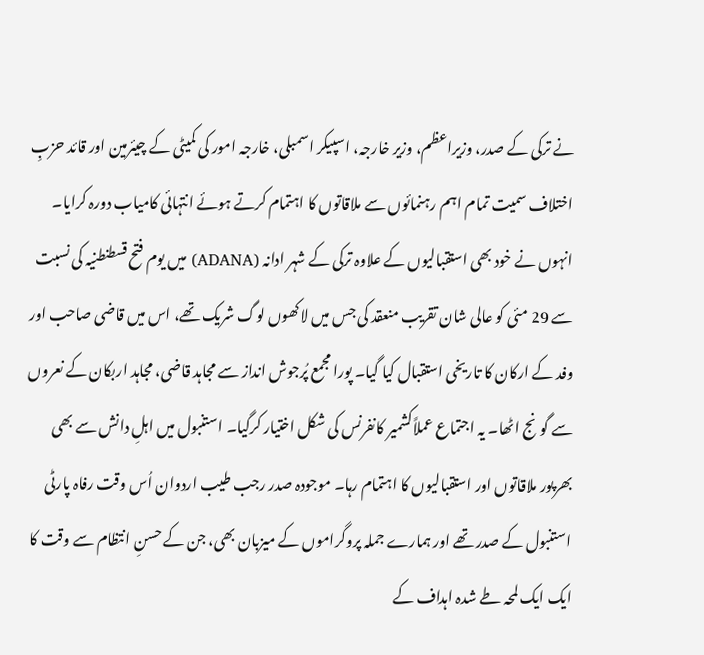نے ترکی کے صدر، وزیراعظم، وزیر خارجہ، اسپیکر اسمبلی، خارجہ امور کی کمیٹی کے چیئرمین اور قائد حزبِ اختلاف سمیت تمام اہم رہنمائوں سے ملاقاتوں کا اہتمام کرتے ہوئے انتہائی کامیاب دورہ کرایا۔ انہوں نے خود بھی استقبالیوں کے علاوہ ترکی کے شہر ادانہ (ADANA) میں یوم فتح قسطنطنیہ کی نسبت سے 29 مئی کو عالی شان تقریب منعقد کی جس میں لاکھوں لوگ شریک تھے، اس میں قاضی صاحب اور وفد کے ارکان کا تاریخی استقبال کیا گیا۔ پورا مجمع پُرجوش انداز سے مجاہد قاضی، مجاہد اربکان کے نعروں سے گونج اٹھا۔ یہ اجتماع عملاًکشمیر کانفرنس کی شکل اختیار کرگیا۔ استنبول میں اہلِ دانش سے بھی بھرپور ملاقاتوں اور استقبالیوں کا اہتمام رہا۔ موجودہ صدر رجب طیب اردوان اُس وقت رفاہ پارٹی استنبول کے صدر تھے اور ہمارے جملہ پروگراموں کے میزبان بھی، جن کے حسنِ انتظام سے وقت کا ایک ایک لمحہ طے شدہ اہداف کے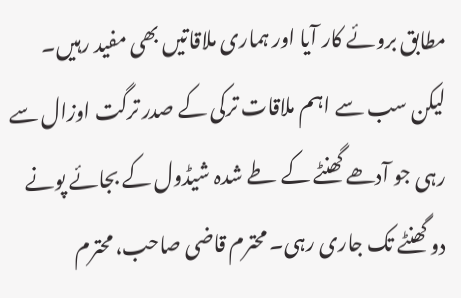مطابق بروئے کار آیا اور ہماری ملاقاتیں بھی مفید رہیں۔ لیکن سب سے اہم ملاقات ترکی کے صدر ترگت اوزال سے رہی جو آدھے گھنٹے کے طے شدہ شیڈول کے بجائے پونے دو گھنٹے تک جاری رہی۔ محترم قاضی صاحب، محترم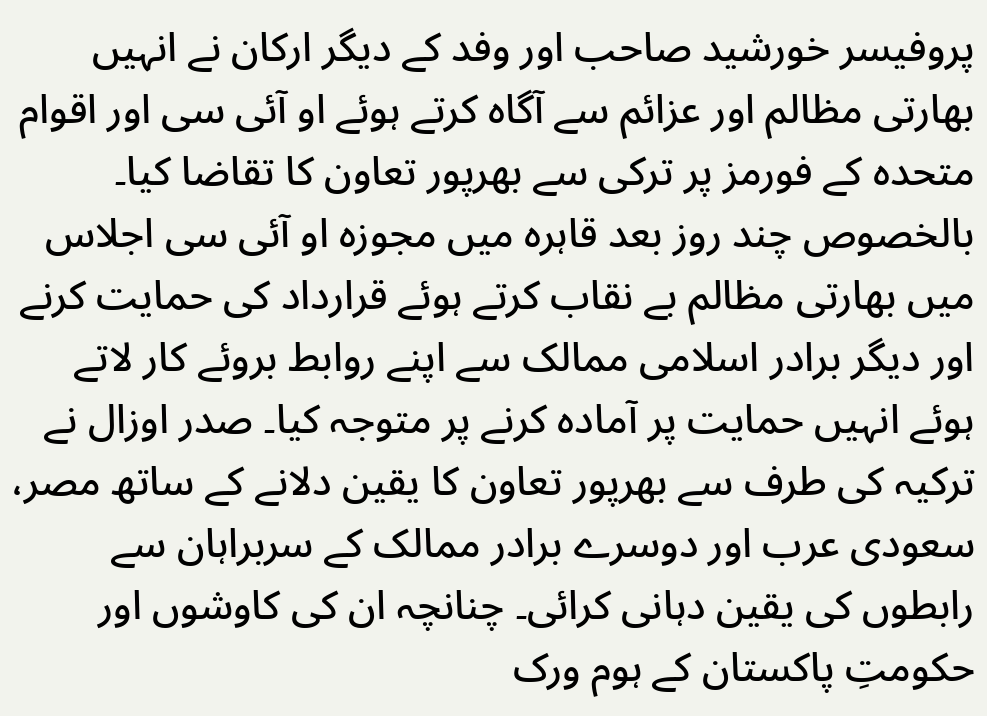پروفیسر خورشید صاحب اور وفد کے دیگر ارکان نے انہیں بھارتی مظالم اور عزائم سے آگاہ کرتے ہوئے او آئی سی اور اقوام متحدہ کے فورمز پر ترکی سے بھرپور تعاون کا تقاضا کیا۔ بالخصوص چند روز بعد قاہرہ میں مجوزہ او آئی سی اجلاس میں بھارتی مظالم بے نقاب کرتے ہوئے قرارداد کی حمایت کرنے اور دیگر برادر اسلامی ممالک سے اپنے روابط بروئے کار لاتے ہوئے انہیں حمایت پر آمادہ کرنے پر متوجہ کیا۔ صدر اوزال نے ترکیہ کی طرف سے بھرپور تعاون کا یقین دلانے کے ساتھ مصر، سعودی عرب اور دوسرے برادر ممالک کے سربراہان سے رابطوں کی یقین دہانی کرائی۔ چنانچہ ان کی کاوشوں اور حکومتِ پاکستان کے ہوم ورک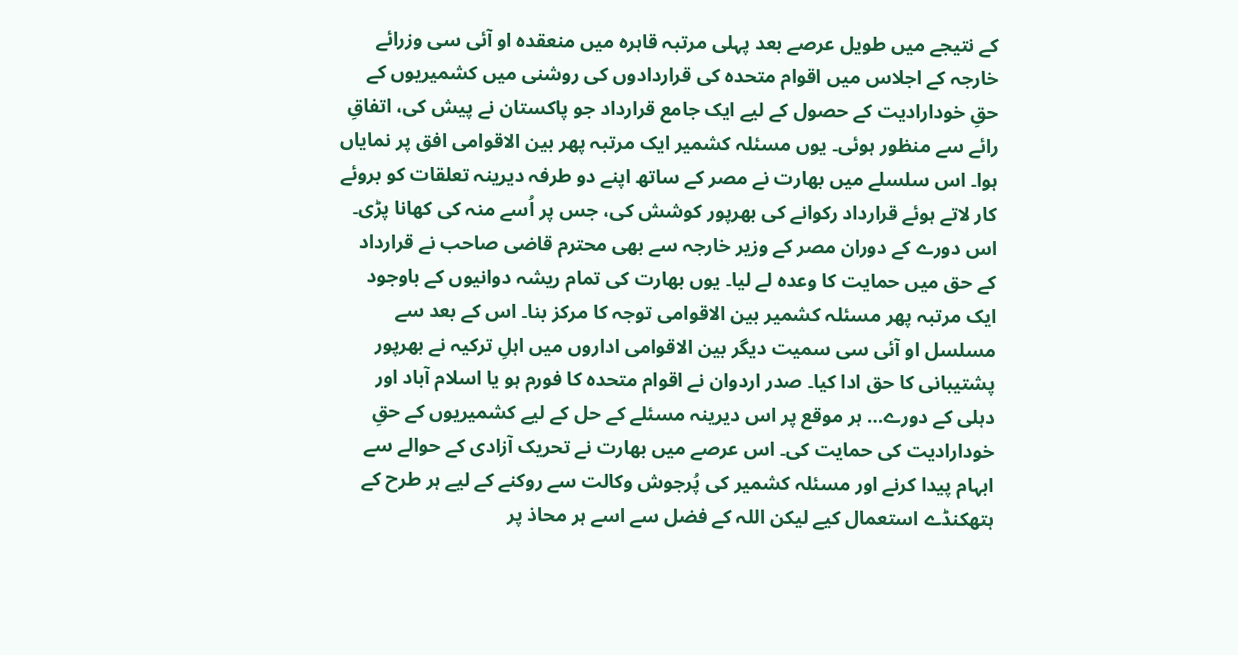کے نتیجے میں طویل عرصے بعد پہلی مرتبہ قاہرہ میں منعقدہ او آئی سی وزرائے خارجہ کے اجلاس میں اقوام متحدہ کی قراردادوں کی روشنی میں کشمیریوں کے حقِ خودارادیت کے حصول کے لیے ایک جامع قرارداد جو پاکستان نے پیش کی، اتفاقِ رائے سے منظور ہوئی۔ یوں مسئلہ کشمیر ایک مرتبہ پھر بین الاقوامی افق پر نمایاں ہوا۔ اس سلسلے میں بھارت نے مصر کے ساتھ اپنے دو طرفہ دیرینہ تعلقات کو بروئے کار لاتے ہوئے قرارداد رکوانے کی بھرپور کوشش کی، جس پر اُسے منہ کی کھانا پڑی۔ اس دورے کے دوران مصر کے وزیر خارجہ سے بھی محترم قاضی صاحب نے قرارداد کے حق میں حمایت کا وعدہ لے لیا۔ یوں بھارت کی تمام ریشہ دوانیوں کے باوجود ایک مرتبہ پھر مسئلہ کشمیر بین الاقوامی توجہ کا مرکز بنا۔ اس کے بعد سے مسلسل او آئی سی سمیت دیگر بین الاقوامی اداروں میں اہلِ ترکیہ نے بھرپور پشتیبانی کا حق ادا کیا۔ صدر اردوان نے اقوام متحدہ کا فورم ہو یا اسلام آباد اور دہلی کے دورے… ہر موقع پر اس دیرینہ مسئلے کے حل کے لیے کشمیریوں کے حقِ خودارادیت کی حمایت کی۔ اس عرصے میں بھارت نے تحریک آزادی کے حوالے سے ابہام پیدا کرنے اور مسئلہ کشمیر کی پُرجوش وکالت سے روکنے کے لیے ہر طرح کے ہتھکنڈے استعمال کیے لیکن اللہ کے فضل سے اسے ہر محاذ پر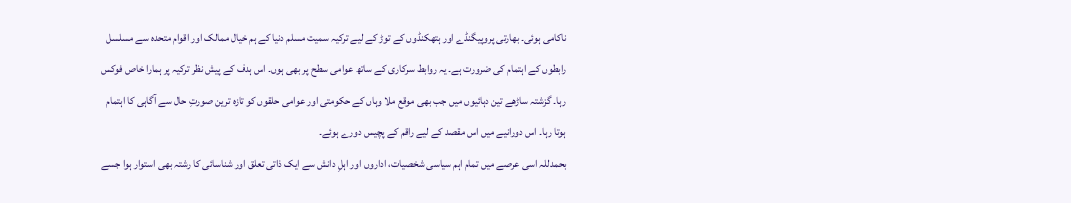ناکامی ہوئی۔ بھارتی پروپیگنڈے اور ہتھکنڈوں کے توڑ کے لیے ترکیہ سمیت مسلم دنیا کے ہم خیال ممالک اور اقوام متحدہ سے مسلسل رابطوں کے اہتمام کی ضرورت ہے۔ یہ روابط سرکاری کے ساتھ عوامی سطح پر بھی ہوں۔ اس ہدف کے پیش نظر ترکیہ پر ہمارا خاص فوکس رہا۔ گزشتہ ساڑھے تین دہائیوں میں جب بھی موقع ملا وہاں کے حکومتی اور عوامی حلقوں کو تازہ ترین صورتِ حال سے آگاہی کا اہتمام ہوتا رہا۔ اس دورانیے میں اس مقصد کے لیے راقم کے پچیس دورے ہوئے۔
بحمدللہ اسی عرصے میں تمام اہم سیاسی شخصیات، اداروں اور اہلِ دانش سے ایک ذاتی تعلق اور شناسائی کا رشتہ بھی استوار ہوا جسے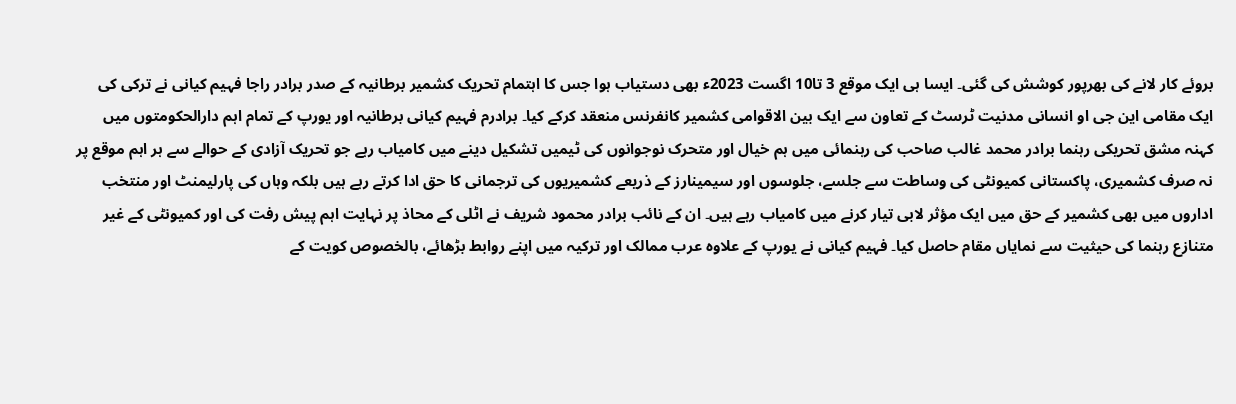بروئے کار لانے کی بھرپور کوشش کی گئی۔ ایسا ہی ایک موقع 3 تا10 اگست 2023ء بھی دستیاب ہوا جس کا اہتمام تحریک کشمیر برطانیہ کے صدر برادر راجا فہیم کیانی نے ترکی کی ایک مقامی این جی او انسانی مدنیت ٹرسٹ کے تعاون سے ایک بین الاقوامی کشمیر کانفرنس منعقد کرکے کیا۔ برادرم فہیم کیانی برطانیہ اور یورپ کے تمام اہم دارالحکومتوں میں کہنہ مشق تحریکی رہنما برادر محمد غالب صاحب کی رہنمائی میں ہم خیال اور متحرک نوجوانوں کی ٹیمیں تشکیل دینے میں کامیاب رہے جو تحریک آزادی کے حوالے سے ہر اہم موقع پر نہ صرف کشمیری، پاکستانی کمیونٹی کی وساطت سے جلسے، جلوسوں اور سیمینارز کے ذریعے کشمیریوں کی ترجمانی کا حق ادا کرتے رہے ہیں بلکہ وہاں کی پارلیمنٹ اور منتخب اداروں میں بھی کشمیر کے حق میں ایک مؤثر لابی تیار کرنے میں کامیاب رہے ہیں۔ ان کے نائب برادر محمود شریف نے اٹلی کے محاذ پر نہایت اہم پیش رفت کی اور کمیونٹی کے غیر متنازع رہنما کی حیثیت سے نمایاں مقام حاصل کیا۔ فہیم کیانی نے یورپ کے علاوہ عرب ممالک اور ترکیہ میں اپنے روابط بڑھائے، بالخصوص کویت کے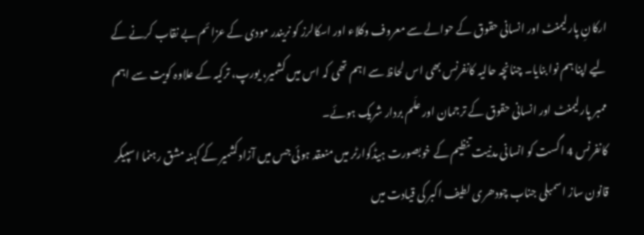ارکانِ پارلیمنٹ اور انسانی حقوق کے حوالے سے معروف وکلاء اور اسکالرز کو نریندر مودی کے عزائم بے نقاب کرنے کے لیے اپنا ہم نوا بنایا۔ چنانچہ حالیہ کانفرنس بھی اس لحاظ سے اہم تھی کہ اس میں کشمیر، یورپ، ترکیہ کے علاوہ کویت سے اہم ممبر پارلیمنٹ اور انسانی حقوق کے ترجمان اور علَم بردار شریک ہوئے۔
کانفرنس 4 اگست کو انسانی مدنیت تنظیم کے خوبصورت ہیڈکوارٹر میں منعقد ہوئی جس میں آزادکشمیر کے کہنہ مشق رہنما اسپیکر قانون ساز اسمبلی جناب چودھری لطیف اکبر کی قیادت میں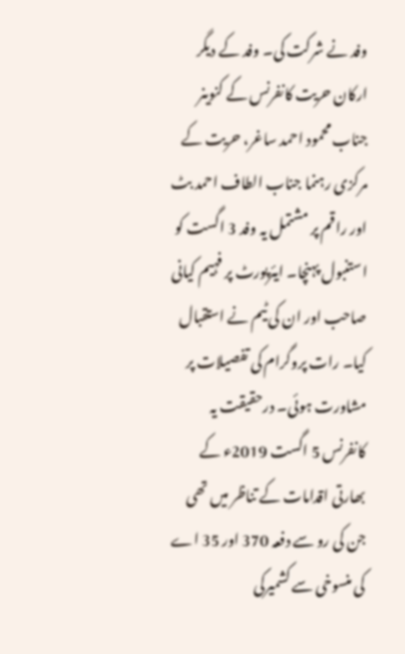وفد نے شرکت کی۔ وفد کے دیگر ارکان حریت کانفرنس کے کنوینر جناب محمود احمد ساغر، حریت کے مرکزی رہنما جناب الطاف احمد بٹ اور راقم پر مشتمل یہ وفد 3 اگست کو استنبول پہنچا۔ ایئرپورٹ پر فہیم کیانی صاحب اور ان کی ٹیم نے استقبال کیا۔ رات پروگرام کی تفصیلات پر مشاورت ہوئی۔ درحقیقت یہ کانفرنس 5 اگست 2019ء کے بھارتی اقدامات کے تناظر میں تھی جن کی رو سے دفعہ 370 اور 35 اے کی منسوخی سے کشمیرکی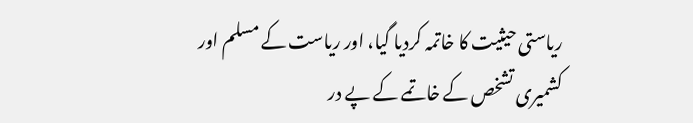ریاستی حیثیت کا خاتمہ کردیا گیا، اور ریاست کے مسلم اور کشمیری تشخص کے خاتمے کے پے در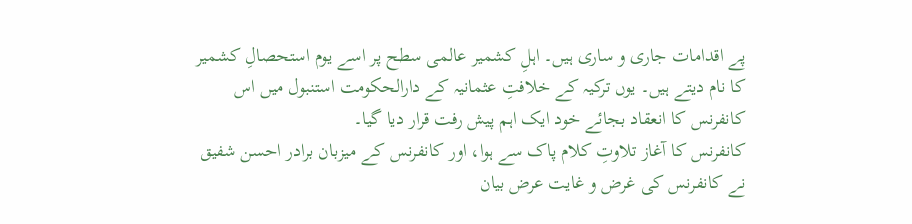پے اقدامات جاری و ساری ہیں۔ اہلِ کشمیر عالمی سطح پر اسے یوم استحصالِ کشمیر کا نام دیتے ہیں۔ یوں ترکیہ کے خلافتِ عثمانیہ کے دارالحکومت استنبول میں اس کانفرنس کا انعقاد بجائے خود ایک اہم پیش رفت قرار دیا گیا۔
کانفرنس کا آغاز تلاوتِ کلام پاک سے ہوا، اور کانفرنس کے میزبان برادر احسن شفیق نے کانفرنس کی غرض و غایت عرض بیان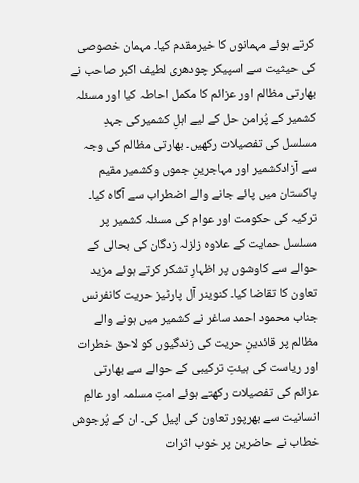کرتے ہوئے مہمانوں کا خیرمقدم کیا۔ مہمان خصوصی کی حیثیت سے اسپیکر چودھری لطیف اکبر صاحب نے بھارتی مظالم اور عزائم کا مکمل احاطہ کیا اور مسئلہ کشمیر کے پُرامن حل کے لیے اہلِ کشمیرکی جہدِ مسلسل کی تفصیلات رکھیں۔ بھارتی مظالم کی وجہ سے آزادکشمیر اور مہاجرینِ جموں وکشمیر مقیم پاکستان میں پائے جانے والے اضطراب سے آگاہ کیا۔ ترکیہ کی حکومت اور عوام کی مسئلہ کشمیر پر مسلسل حمایت کے علاوہ زلزلہ زدگان کی بحالی کے حوالے سے کاوشوں پر اظہارِ تشکر کرتے ہوئے مزید تعاون کا تقاضا کیا۔ کنوینر آل پارٹیز حریت کانفرنس جناب محمود احمد ساغر نے کشمیر میں ہونے والے مظالم پر قائدینِ حریت کی زندگیوں کو لاحق خطرات اور ریاست کی ہیئتِ ترکیبی کے حوالے سے بھارتی عزائم کی تفصیلات رکھتے ہوئے امتِ مسلمہ اور عالمِ انسانیت سے بھرپور تعاون کی اپیل کی۔ ان کے پُرجوش خطاب نے حاضرین پر خوب اثرات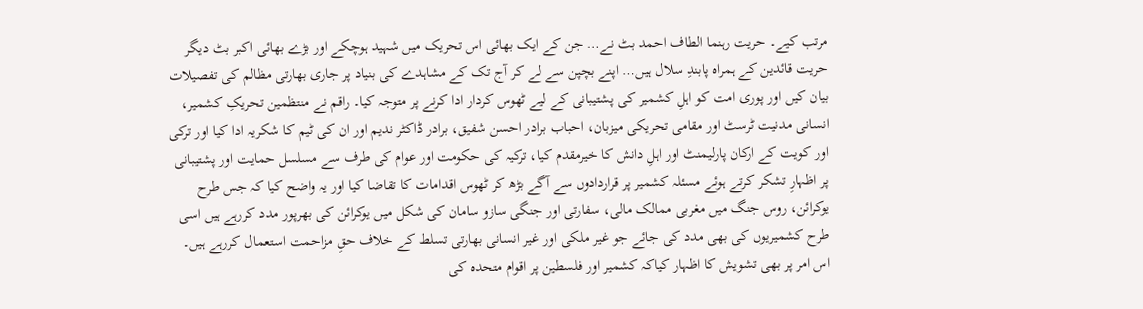مرتب کیے۔ حریت رہنما الطاف احمد بٹ نے… جن کے ایک بھائی اس تحریک میں شہید ہوچکے اور بڑے بھائی اکبر بٹ دیگر حریت قائدین کے ہمراہ پابندِ سلال ہیں… اپنے بچپن سے لے کر آج تک کے مشاہدے کی بنیاد پر جاری بھارتی مظالم کی تفصیلات بیان کیں اور پوری امت کو اہلِ کشمیر کی پشتیبانی کے لیے ٹھوس کردار ادا کرنے پر متوجہ کیا۔ راقم نے منتظمین تحریکِ کشمیر، انسانی مدنیت ٹرسٹ اور مقامی تحریکی میزبان، احباب برادر احسن شفیق، برادر ڈاکٹر ندیم اور ان کی ٹیم کا شکریہ ادا کیا اور ترکی اور کویت کے ارکان پارلیمنٹ اور اہلِ دانش کا خیرمقدم کیا، ترکیہ کی حکومت اور عوام کی طرف سے مسلسل حمایت اور پشتیبانی پر اظہارِ تشکر کرتے ہوئے مسئلہ کشمیر پر قراردادوں سے آگے بڑھ کر ٹھوس اقدامات کا تقاضا کیا اور یہ واضح کیا کہ جس طرح یوکرائن، روس جنگ میں مغربی ممالک مالی، سفارتی اور جنگی سازو سامان کی شکل میں یوکرائن کی بھرپور مدد کررہے ہیں اسی طرح کشمیریوں کی بھی مدد کی جائے جو غیر ملکی اور غیر انسانی بھارتی تسلط کے خلاف حقِ مزاحمت استعمال کررہے ہیں۔ اس امر پر بھی تشویش کا اظہار کیاکہ کشمیر اور فلسطین پر اقوام متحدہ کی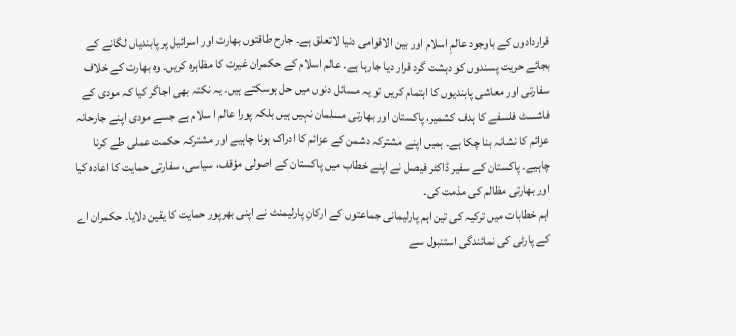قراردادوں کے باوجود عالمِ اسلام اور بین الاقوامی دنیا لاتعلق ہے۔ جارح طاقتوں بھارت اور اسرائیل پر پابندیاں لگانے کے بجائے حریت پسندوں کو دہشت گرد قرار دیا جارہا ہے۔ عالم اسلام کے حکمران غیرت کا مظاہرہ کریں۔ وہ بھارت کے خلاف سفارتی اور معاشی پابندیوں کا اہتمام کریں تو یہ مسائل دنوں میں حل ہوسکتے ہیں۔ یہ نکتہ بھی اجاگر کیا کہ مودی کے فاشسٹ فلسفے کا ہدف کشمیر، پاکستان اور بھارتی مسلمان نہیں ہیں بلکہ پورا عالم ا سلام ہے جسے مودی اپنے جارحانہ عزائم کا نشانہ بنا چکا ہے۔ ہمیں اپنے مشترکہ دشمن کے عزائم کا ادراک ہونا چاہیے اور مشترکہ حکمت عملی طے کرنا چاہیے۔ پاکستان کے سفیر ڈاکٹر فیصل نے اپنے خطاب میں پاکستان کے اصولی مؤقف، سیاسی، سفارتی حمایت کا اعادہ کیا اور بھارتی مظالم کی مذمت کی۔
اہم خطابات میں ترکیہ کی تین اہم پارلیمانی جماعتوں کے ارکانِ پارلیمنٹ نے اپنی بھرپور حمایت کا یقین دلایا۔ حکمران اے کے پارٹی کی نمائندگی استنبول سے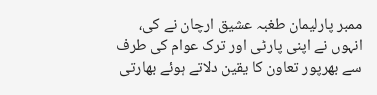ممبر پارلیمان طغبہ عشیق ارچان نے کی، انہوں نے اپنی پارٹی اور ترک عوام کی طرف سے بھرپور تعاون کا یقین دلاتے ہوئے بھارتی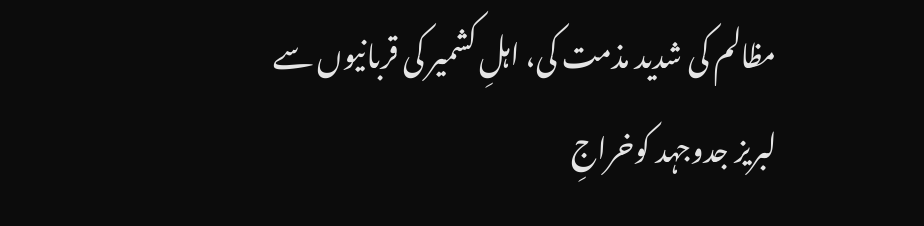مظالم کی شدید مذمت کی، اہلِ کشمیر کی قربانیوں سے لبریز جدوجہد کوخراجِ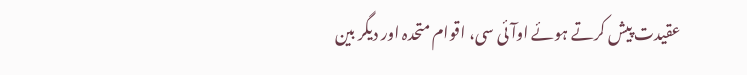عقیدت پیش کرتے ہوئے اوآئی سی، اقوام متحدہ اور دیگر بین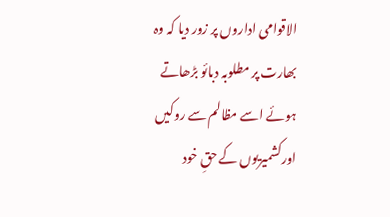الاقوامی اداروں پر زور دیا کہ وہ بھارت پر مطلوبہ دبائو بڑھاتے ہوئے اسے مظالم سے روکیں اورکشمیریوں کے حقِ خود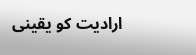ارادیت کو یقینی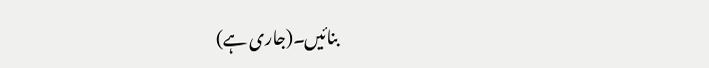بنائیں۔(جاری ہے)